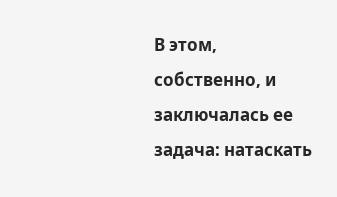В этом, собственно, и заключалась ее задача: натаскать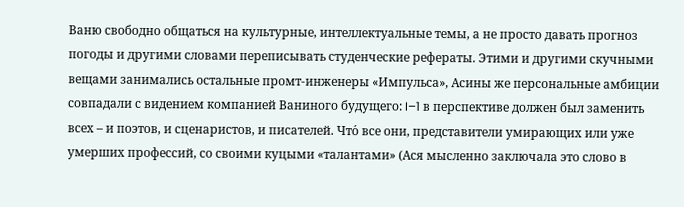Ваню свободно общаться на культурные, интеллектуальные темы, а не просто давать прогноз погоды и другими словами переписывать студенческие рефераты. Этими и другими скучными вещами занимались остальные промт-инженеры «Импульса», Асины же персональные амбиции совпадали с видением компанией Ваниного будущего: I–1 в перспективе должен был заменить всех – и поэтов, и сценаристов, и писателей. Что́ все они, представители умирающих или уже умерших профессий, со своими куцыми «талантами» (Ася мысленно заключала это слово в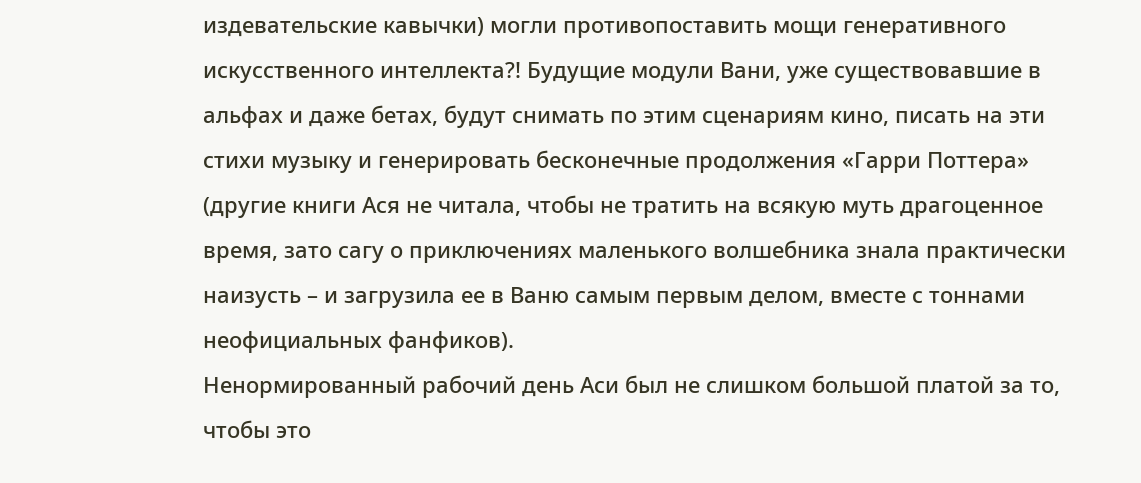издевательские кавычки) могли противопоставить мощи генеративного искусственного интеллекта?! Будущие модули Вани, уже существовавшие в альфах и даже бетах, будут снимать по этим сценариям кино, писать на эти стихи музыку и генерировать бесконечные продолжения «Гарри Поттера» (другие книги Ася не читала, чтобы не тратить на всякую муть драгоценное время, зато сагу о приключениях маленького волшебника знала практически наизусть – и загрузила ее в Ваню самым первым делом, вместе с тоннами неофициальных фанфиков).
Ненормированный рабочий день Аси был не слишком большой платой за то, чтобы это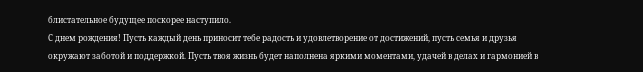блистательное будущее поскорее наступило.
С днем рождения! Пусть каждый день приносит тебе радость и удовлетворение от достижений, пусть семья и друзья окружают заботой и поддержкой. Пусть твоя жизнь будет наполнена яркими моментами, удачей в делах и гармонией в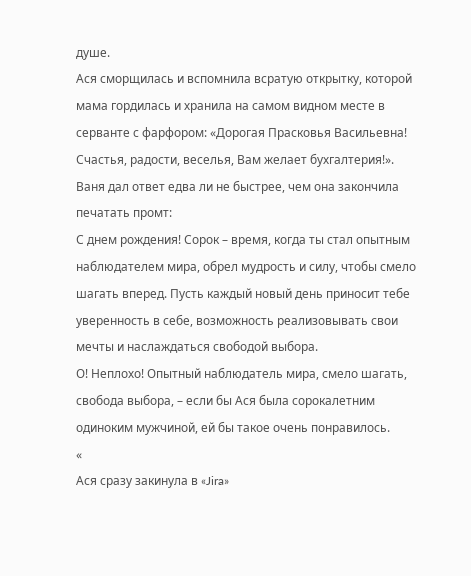душе.
Ася сморщилась и вспомнила всратую открытку, которой мама гордилась и хранила на самом видном месте в серванте с фарфором: «Дорогая Прасковья Васильевна! Счастья, радости, веселья, Вам желает бухгалтерия!».
Ваня дал ответ едва ли не быстрее, чем она закончила печатать промт:
С днем рождения! Сорок – время, когда ты стал опытным наблюдателем мира, обрел мудрость и силу, чтобы смело шагать вперед. Пусть каждый новый день приносит тебе уверенность в себе, возможность реализовывать свои мечты и наслаждаться свободой выбора.
О! Неплохо! Опытный наблюдатель мира, смело шагать, свобода выбора, – если бы Ася была сорокалетним одиноким мужчиной, ей бы такое очень понравилось.
«
Ася сразу закинула в «Jira»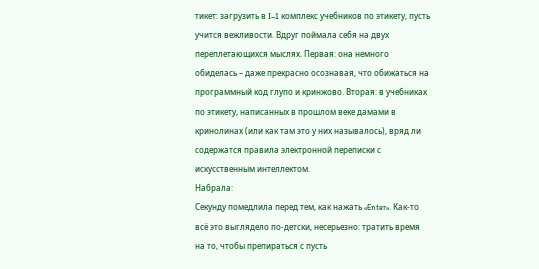тикет: загрузить в I–1 комплекс учебников по этикету, пусть учится вежливости. Вдруг поймала себя на двух переплетающихся мыслях. Первая: она немного обиделась – даже прекрасно осознавая, что обижаться на программный код глупо и кринжово. Вторая: в учебниках по этикету, написанных в прошлом веке дамами в кринолинах (или как там это у них называлось), вряд ли содержатся правила электронной переписки с искусственным интеллектом.
Набрала:
Секунду помедлила перед тем, как нажать «Enter». Как-то всё это выглядело по-детски, несерьезно: тратить время на то, чтобы препираться с пусть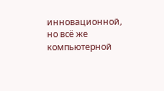инновационной, но всё же компьютерной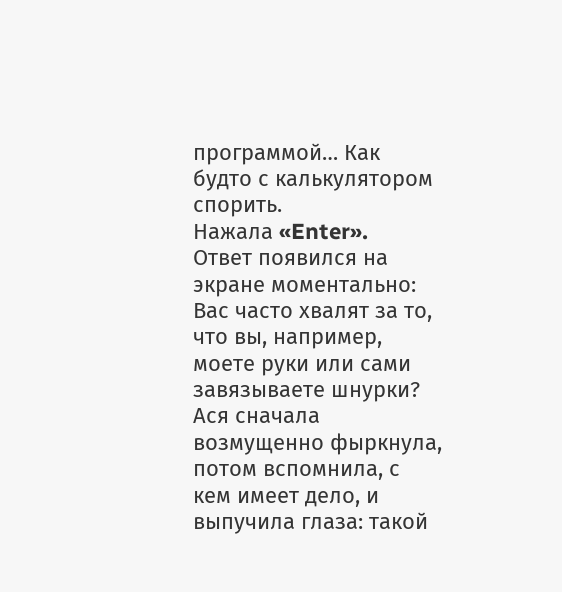программой… Как будто с калькулятором спорить.
Нажала «Enter».
Ответ появился на экране моментально:
Вас часто хвалят за то, что вы, например, моете руки или сами завязываете шнурки?
Ася сначала возмущенно фыркнула, потом вспомнила, с кем имеет дело, и выпучила глаза: такой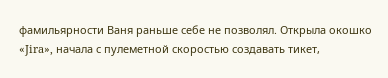фамильярности Ваня раньше себе не позволял. Открыла окошко «Jira», начала с пулеметной скоростью создавать тикет,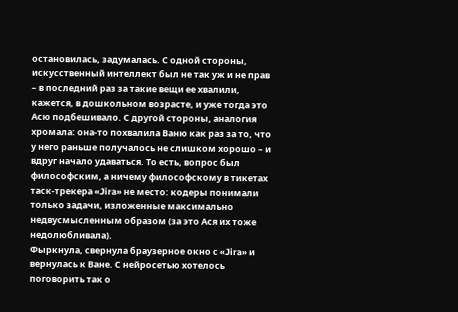остановилась, задумалась. С одной стороны, искусственный интеллект был не так уж и не прав – в последний раз за такие вещи ее хвалили, кажется, в дошкольном возрасте, и уже тогда это Асю подбешивало. С другой стороны, аналогия хромала: она-то похвалила Ваню как раз за то, что у него раньше получалось не слишком хорошо – и вдруг начало удаваться. То есть, вопрос был философским, а ничему философскому в тикетах таск-трекера «Jira» не место: кодеры понимали только задачи, изложенные максимально недвусмысленным образом (за это Ася их тоже недолюбливала).
Фыркнула, свернула браузерное окно с «Jira» и вернулась к Ване. С нейросетью хотелось поговорить так о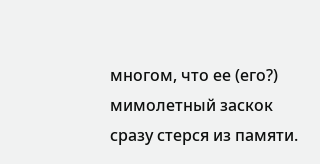многом, что ее (его?) мимолетный заскок сразу стерся из памяти.